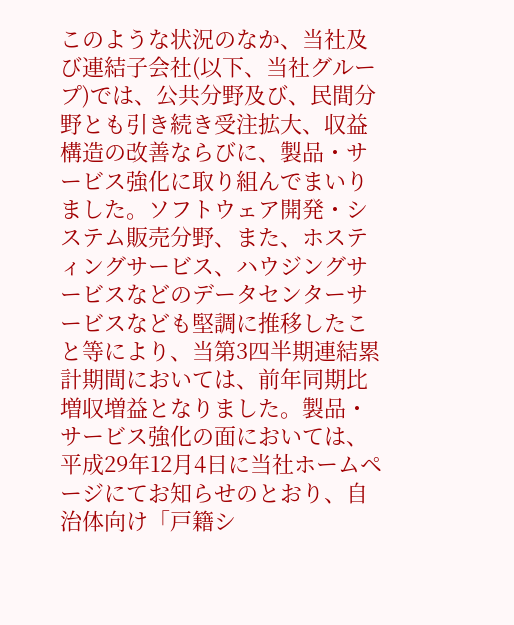このような状況のなか、当社及び連結子会社(以下、当社グループ)では、公共分野及び、民間分野とも引き続き受注拡大、収益構造の改善ならびに、製品・サービス強化に取り組んでまいりました。ソフトウェア開発・システム販売分野、また、ホスティングサービス、ハウジングサービスなどのデータセンターサービスなども堅調に推移したこと等により、当第3四半期連結累計期間においては、前年同期比増収増益となりました。製品・サービス強化の面においては、平成29年12月4日に当社ホームページにてお知らせのとおり、自治体向け「戸籍シ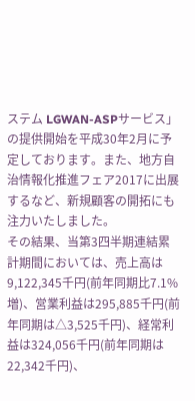ステム LGWAN-ASPサービス」の提供開始を平成30年2月に予定しております。また、地方自治情報化推進フェア2017に出展するなど、新規顧客の開拓にも注力いたしました。
その結果、当第3四半期連結累計期間においては、売上高は9,122,345千円(前年同期比7.1%増)、営業利益は295,885千円(前年同期は△3,525千円)、経常利益は324,056千円(前年同期は22,342千円)、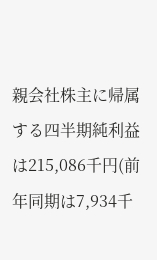親会社株主に帰属する四半期純利益は215,086千円(前年同期は7,934千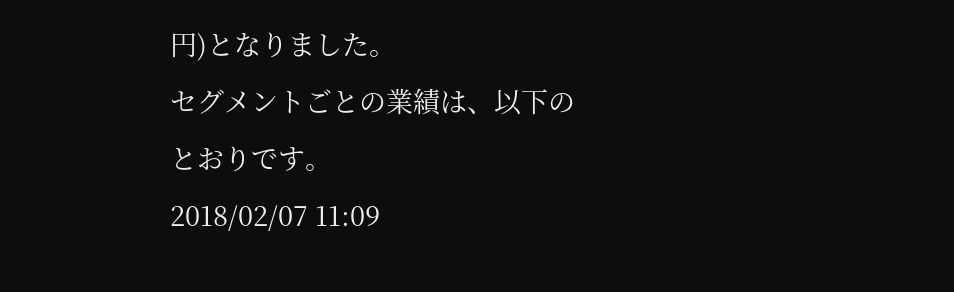円)となりました。
セグメントごとの業績は、以下のとおりです。
2018/02/07 11:09